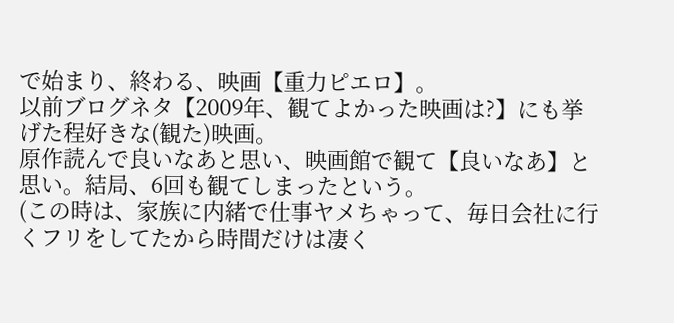で始まり、終わる、映画【重力ピエロ】。
以前ブログネタ【2009年、観てよかった映画は?】にも挙げた程好きな(観た)映画。
原作読んで良いなあと思い、映画館で観て【良いなあ】と思い。結局、6回も観てしまったという。
(この時は、家族に内緒で仕事ヤメちゃって、毎日会社に行くフリをしてたから時間だけは凄く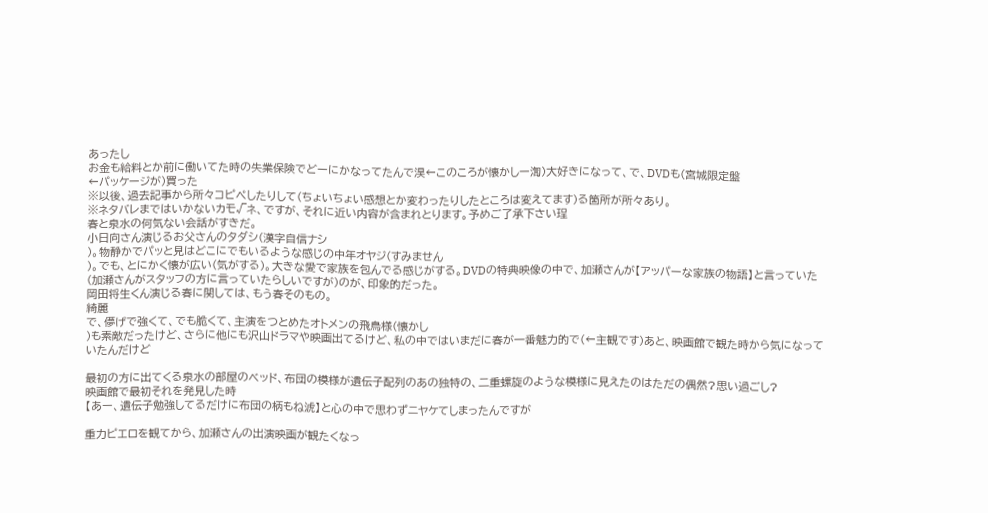あったし
お金も給料とか前に働いてた時の失業保険でどーにかなってたんで淏←このころが懐かしー渹)大好きになって、で、DVDも(宮城限定盤
←パッケージが)買った
※以後、過去記事から所々コピペしたりして(ちょいちょい感想とか変わったりしたところは変えてます)る箇所が所々あり。
※ネタバレまではいかないカモ√ネ、ですが、それに近い内容が含まれとります。予めご了承下さい珵
春と泉水の何気ない会話がすきだ。
小日向さん演じるお父さんのタダシ(漢字自信ナシ
)。物静かでパッと見はどこにでもいるような感じの中年オヤジ(すみません
)。でも、とにかく懐が広い(気がする)。大きな愛で家族を包んでる感じがする。DVDの特典映像の中で、加瀬さんが【アッパーな家族の物語】と言っていた(加瀬さんがスタッフの方に言っていたらしいですが)のが、印象的だった。
岡田将生くん演じる春に関しては、もう春そのもの。
綺麗
で、儚げで強くて、でも脆くて、主演をつとめたオトメンの飛鳥様(懐かし
)も素敵だったけど、さらに他にも沢山ドラマや映画出てるけど、私の中ではいまだに春が一番魅力的で(←主観です)あと、映画館で観た時から気になっていたんだけど

最初の方に出てくる泉水の部屋のベッド、布団の模様が遺伝子配列のあの独特の、二重螺旋のような模様に見えたのはただの偶然?思い過ごし?
映画館で最初それを発見した時
【あー、遺伝子勉強してるだけに布団の柄もね淲】と心の中で思わずニヤケてしまったんですが

重力ピエロを観てから、加瀬さんの出演映画が観たくなっ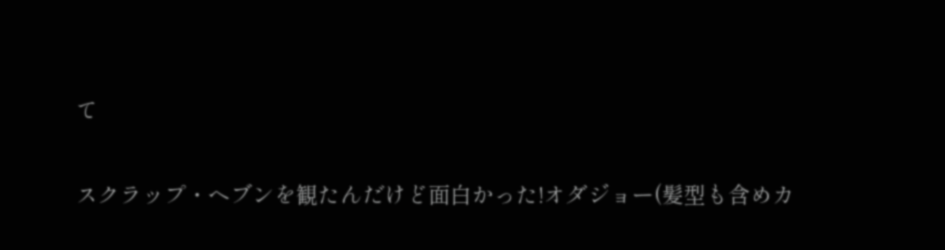て

スクラップ・ヘブンを観たんだけど面白かった!オダジョー(髪型も含めカ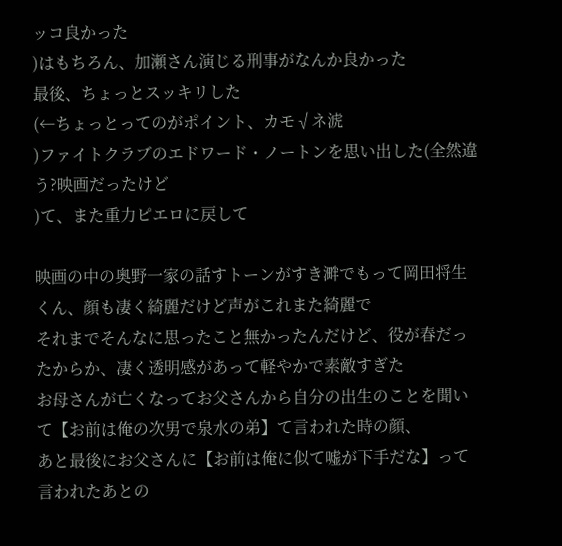ッコ良かった
)はもちろん、加瀬さん演じる刑事がなんか良かった
最後、ちょっとスッキリした
(←ちょっとってのがポイント、カモ√ネ淲
)ファイトクラブのエドワード・ノートンを思い出した(全然違う?映画だったけど
)て、また重力ピエロに戻して

映画の中の奥野一家の話すトーンがすき溿でもって岡田将生くん、顔も凄く綺麗だけど声がこれまた綺麗で
それまでそんなに思ったこと無かったんだけど、役が春だったからか、凄く透明感があって軽やかで素敵すぎた
お母さんが亡くなってお父さんから自分の出生のことを聞いて【お前は俺の次男で泉水の弟】て言われた時の顔、
あと最後にお父さんに【お前は俺に似て嘘が下手だな】って言われたあとの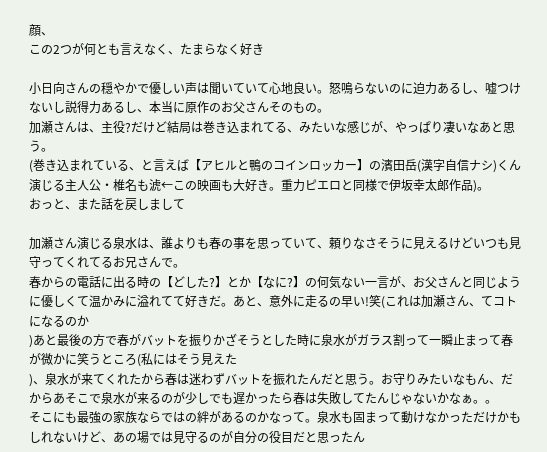顔、
この2つが何とも言えなく、たまらなく好き

小日向さんの穏やかで優しい声は聞いていて心地良い。怒鳴らないのに迫力あるし、嘘つけないし説得力あるし、本当に原作のお父さんそのもの。
加瀬さんは、主役?だけど結局は巻き込まれてる、みたいな感じが、やっぱり凄いなあと思う。
(巻き込まれている、と言えば【アヒルと鴨のコインロッカー】の濱田岳(漢字自信ナシ)くん演じる主人公・椎名も淲←この映画も大好き。重力ピエロと同様で伊坂幸太郎作品)。
おっと、また話を戻しまして

加瀬さん演じる泉水は、誰よりも春の事を思っていて、頼りなさそうに見えるけどいつも見守ってくれてるお兄さんで。
春からの電話に出る時の【どした?】とか【なに?】の何気ない一言が、お父さんと同じように優しくて温かみに溢れてて好きだ。あと、意外に走るの早い!笑(これは加瀬さん、てコトになるのか
)あと最後の方で春がバットを振りかざそうとした時に泉水がガラス割って一瞬止まって春が微かに笑うところ(私にはそう見えた
)、泉水が来てくれたから春は迷わずバットを振れたんだと思う。お守りみたいなもん、だからあそこで泉水が来るのが少しでも遅かったら春は失敗してたんじゃないかなぁ。。
そこにも最強の家族ならではの絆があるのかなって。泉水も固まって動けなかっただけかもしれないけど、あの場では見守るのが自分の役目だと思ったん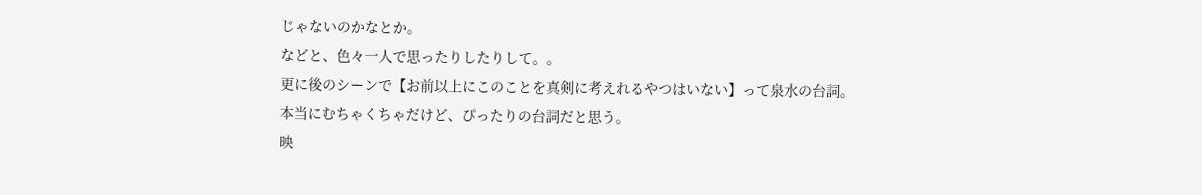じゃないのかなとか。
などと、色々一人で思ったりしたりして。。
更に後のシーンで【お前以上にこのことを真剣に考えれるやつはいない】って泉水の台詞。
本当にむちゃくちゃだけど、ぴったりの台詞だと思う。
映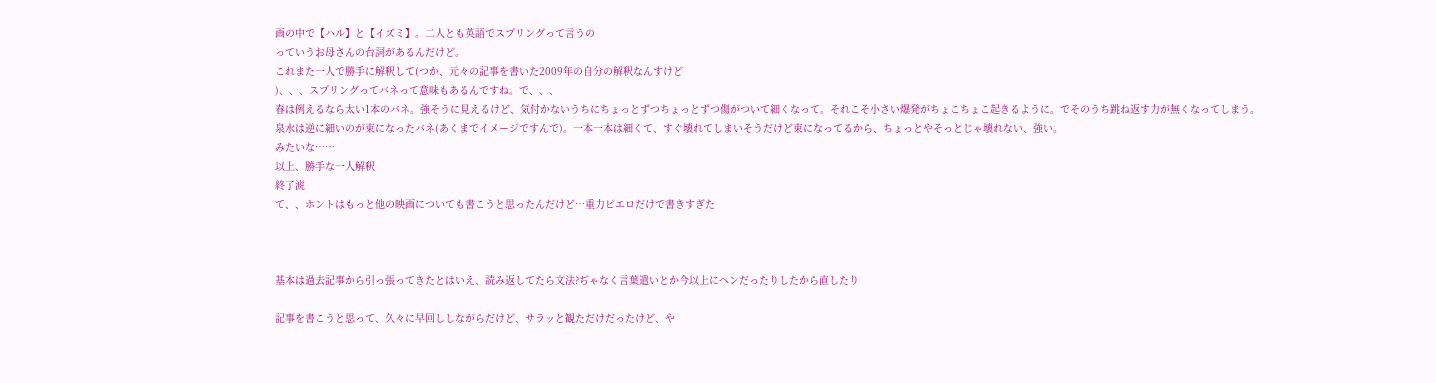画の中で【ハル】と【イズミ】。二人とも英語でスプリングって言うの
っていうお母さんの台詞があるんだけど。
これまた一人で勝手に解釈して(つか、元々の記事を書いた2009年の自分の解釈なんすけど
)、、、スプリングってバネって意味もあるんですね。で、、、
春は例えるなら太い1本のバネ。強そうに見えるけど、気付かないうちにちょっとずつちょっとずつ傷がついて細くなって。それこそ小さい爆発がちょこちょこ起きるように。でそのうち跳ね返す力が無くなってしまう。
泉水は逆に細いのが束になったバネ(あくまでイメージですんで)。一本一本は細くて、すぐ壊れてしまいそうだけど束になってるから、ちょっとやそっとじゃ壊れない、強い。
みたいな……
以上、勝手な一人解釈
終了淲
て、、ホントはもっと他の映画についても書こうと思ったんだけど…重力ピエロだけで書きすぎた



基本は過去記事から引っ張ってきたとはいえ、読み返してたら文法?ぢゃなく言葉遣いとか今以上にヘンだったりしたから直したり

記事を書こうと思って、久々に早回ししながらだけど、サラッと観ただけだったけど、や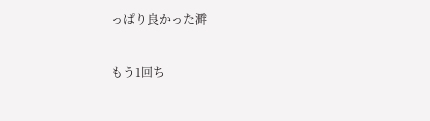っぱり良かった溿

もう1回ち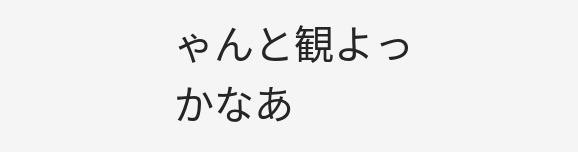ゃんと観よっかなあ